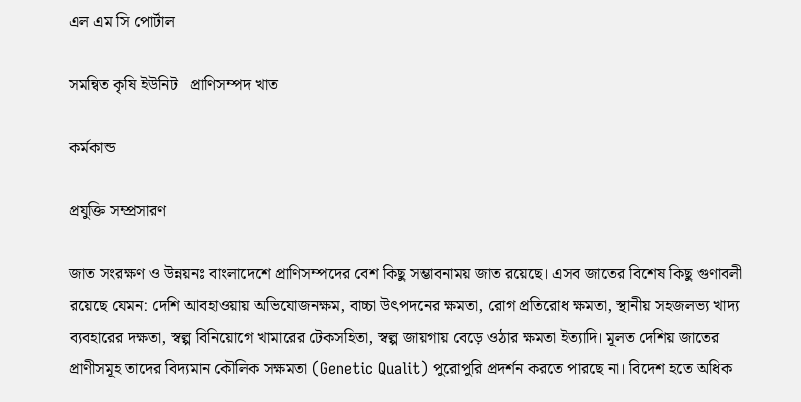এল এম সি পোর্টাল

সমন্বিত কৃষি ইউনিট   প্রাণিসম্পদ খাত

কর্মকান্ড

প্রযুক্তি সম্প্রসারণ

জাত সংরক্ষণ ও উন্নয়নঃ বাংলাদেশে প্রাণিসম্পদের বেশ কিছু সম্ভাবনাময় জাত রয়েছে। এসব জাতের বিশেষ কিছু গুণাবলী রয়েছে যেমন: দেশি আবহাওয়ায় অভিযোজনক্ষম, বাচ্চা উৎপদনের ক্ষমতা, রোগ প্রতিরোধ ক্ষমতা, স্থানীয় সহজলভ্য খাদ্য ব্যবহারের দক্ষতা, স্বল্প বিনিয়োগে খামারের টেকসহিতা, স্বল্প জায়গায় বেড়ে ওঠার ক্ষমতা ইত্যাদি। মূলত দেশিয় জাতের প্রাণীসমূহ তাদের বিদ্যমান কৌলিক সক্ষমতা (Genetic Qualit) পুরোপুরি প্রদর্শন করতে পারছে না। বিদেশ হতে অধিক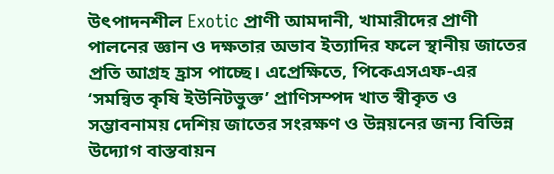উৎপাদনশীল Exotic প্রাণী আমদানী, খামারীদের প্রাণী পালনের জ্ঞান ও দক্ষতার অভাব ইত্যাদির ফলে স্থানীয় জাতের প্রতি আগ্রহ হ্রাস পাচ্ছে। এপ্রেক্ষিতে, পিকেএসএফ-এর ‘সমন্বিত কৃষি ইউনিটভুক্ত’ প্রাণিসম্পদ খাত স্বীকৃত ও সম্ভাবনাময় দেশিয় জাতের সংরক্ষণ ও উন্নয়নের জন্য বিভিন্ন উদ্যোগ বাস্তবায়ন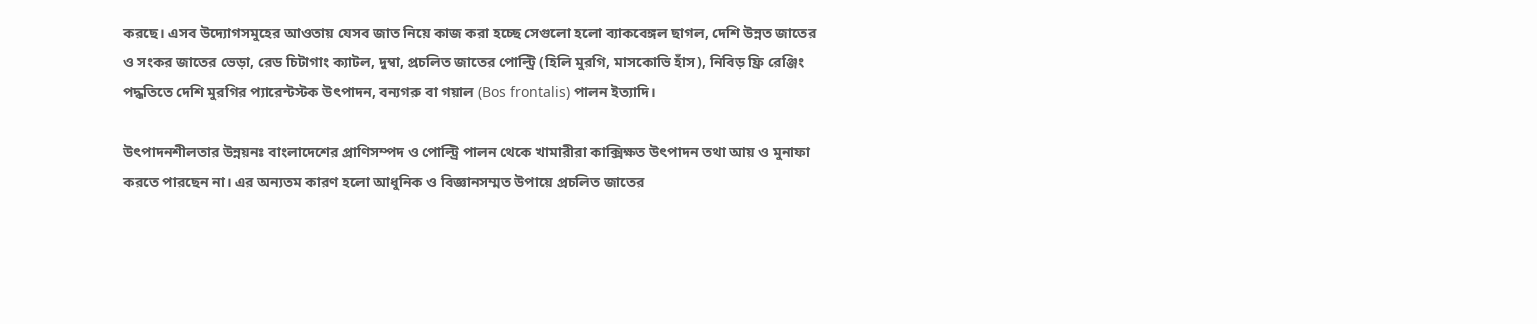করছে। এসব উদ্যোগসমুহের আওতায় যেসব জাত নিয়ে কাজ করা হচ্ছে সেগুলো হলো ব্যাকবেঙ্গল ছাগল, দেশি উন্নত জাতের ও সংকর জাতের ভেড়া, রেড চিটাগাং ক্যাটল, দুম্বা, প্রচলিত জাতের পোল্ট্রি (হিলি মুরগি, মাসকোভি হাঁস), নিবিড় ফ্রি রেঞ্জিং পদ্ধতিতে দেশি মুরগির প্যারেন্টস্টক উৎপাদন, বন্যগরু বা গয়াল (Bos frontalis) পালন ইত্যাদি।

উৎপাদনশীলতার উন্নয়নঃ বাংলাদেশের প্রাণিসম্পদ ও পোল্ট্রি পালন থেকে খামারীরা কাক্সিক্ষত উৎপাদন তথা আয় ও মুনাফা করতে পারছেন না। এর অন্যতম কারণ হলো আধুনিক ও বিজ্ঞানসম্মত উপায়ে প্রচলিত জাতের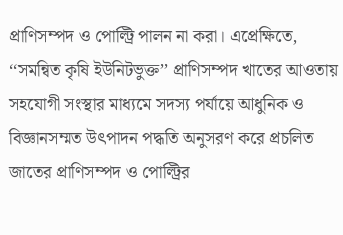প্রাণিসম্পদ ও পোল্ট্রি পালন না করা। এপ্রেক্ষিতে, ‘‘সমন্বিত কৃষি ইউনিটভুক্ত’’ প্রাণিসম্পদ খাতের আওতায় সহযোগী সংস্থার মাধ্যমে সদস্য পর্যায়ে আধুনিক ও বিজ্ঞানসম্মত উৎপাদন পদ্ধতি অনুসরণ করে প্রচলিত জাতের প্রাণিসম্পদ ও পোল্ট্রির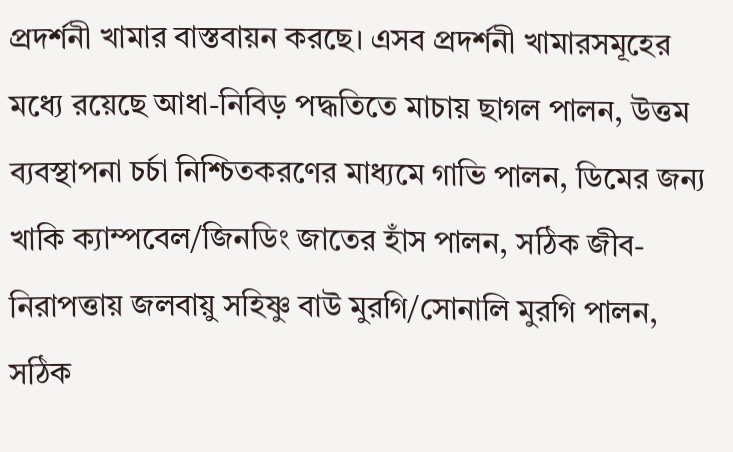প্রদর্শনী খামার বাস্তবায়ন করছে। এসব প্রদর্শনী খামারসমূহের মধ্যে রয়েছে আধা-নিবিড় পদ্ধতিতে মাচায় ছাগল পালন, উত্তম ব্যবস্থাপনা চর্চা নিশ্চিতকরণের মাধ্যমে গাভি পালন, ডিমের জন্য খাকি ক্যাম্পবেল/জিনডিং জাতের হাঁস পালন, সঠিক জীব-নিরাপত্তায় জলবায়ু সহিষ্ণু বাউ মুরগি/সোনালি মুরগি পালন, সঠিক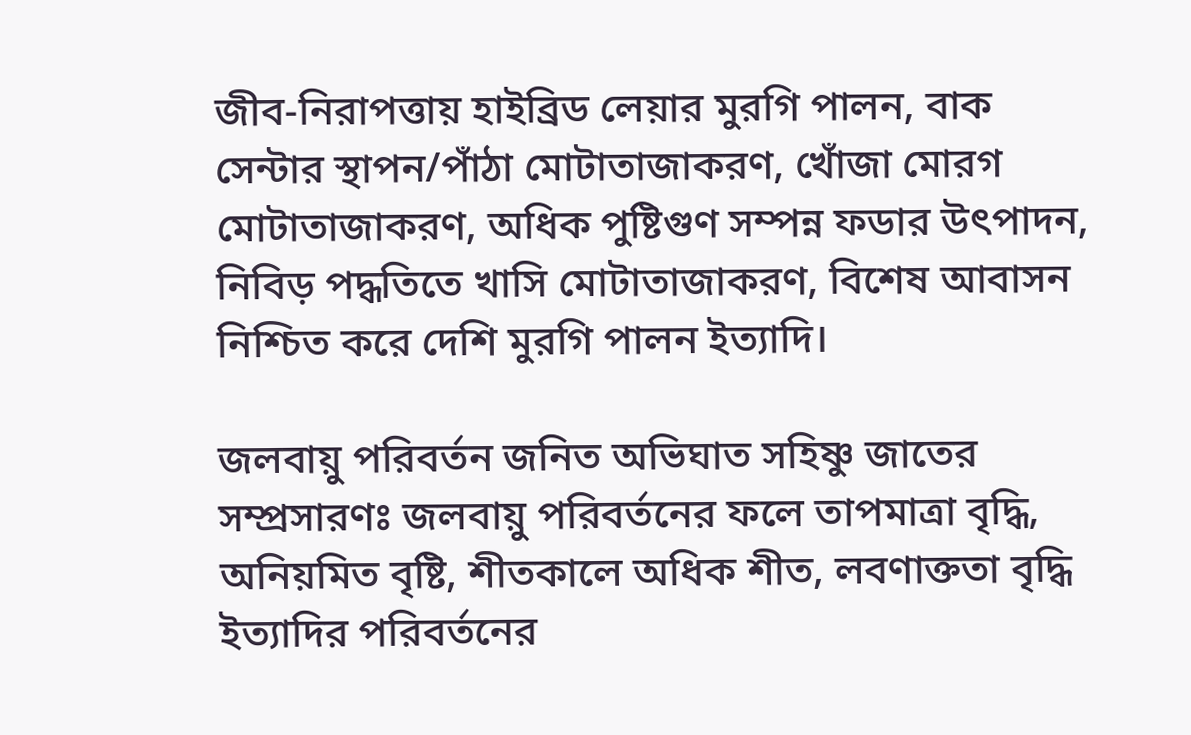জীব-নিরাপত্তায় হাইব্রিড লেয়ার মুরগি পালন, বাক সেন্টার স্থাপন/পাঁঠা মোটাতাজাকরণ, খোঁজা মোরগ মোটাতাজাকরণ, অধিক পুষ্টিগুণ সম্পন্ন ফডার উৎপাদন, নিবিড় পদ্ধতিতে খাসি মোটাতাজাকরণ, বিশেষ আবাসন নিশ্চিত করে দেশি মুরগি পালন ইত্যাদি।

জলবায়ু পরিবর্তন জনিত অভিঘাত সহিষ্ণু জাতের সম্প্রসারণঃ জলবায়ু পরিবর্তনের ফলে তাপমাত্রা বৃদ্ধি, অনিয়মিত বৃষ্টি, শীতকালে অধিক শীত, লবণাক্ততা বৃদ্ধি ইত্যাদির পরিবর্তনের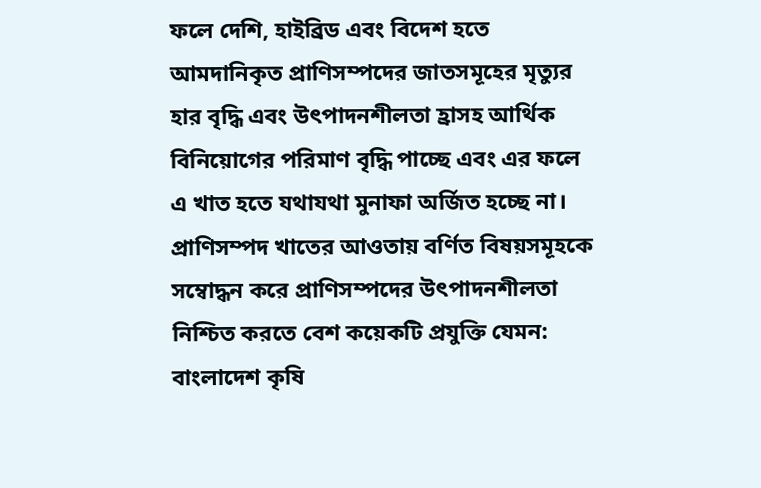ফলে দেশি, হাইব্রিড এবং বিদেশ হতে আমদানিকৃত প্রাণিসম্পদের জাতসমূহের মৃত্যুর হার বৃদ্ধি এবং উৎপাদনশীলতা হ্রাসহ আর্থিক বিনিয়োগের পরিমাণ বৃদ্ধি পাচ্ছে এবং এর ফলে এ খাত হতে যথাযথা মুনাফা অর্জিত হচ্ছে না। প্রাণিসম্পদ খাতের আওতায় বর্ণিত বিষয়সমূহকে সম্বোদ্ধন করে প্রাণিসম্পদের উৎপাদনশীলতা নিশ্চিত করতে বেশ কয়েকটি প্রযুক্তি যেমন: বাংলাদেশ কৃষি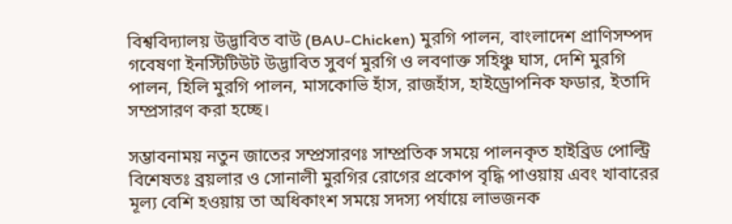বিশ্ববিদ্যালয় উদ্ভাবিত বাউ (BAU-Chicken) মুরগি পালন, বাংলাদেশ প্রাণিসম্পদ গবেষণা ইনস্টিটিউট উদ্ভাবিত সুবর্ণ মুরগি ও লবণাক্ত সহিঞ্চু ঘাস, দেশি মুরগি পালন, হিলি মুরগি পালন, মাসকোভি হাঁস, রাজহাঁস, হাইড্রোপনিক ফডার, ইতাদি সম্প্রসারণ করা হচ্ছে।

সম্ভাবনাময় নতুন জাতের সম্প্রসারণঃ সাম্প্রতিক সময়ে পালনকৃত হাইব্রিড পোল্ট্রি বিশেষতঃ ব্রয়লার ও সোনালী মুরগির রোগের প্রকোপ বৃদ্ধি পাওয়ায় এবং খাবারের মূল্য বেশি হওয়ায় তা অধিকাংশ সময়ে সদস্য পর্যায়ে লাভজনক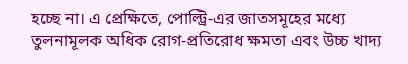হচ্ছে না। এ প্রেক্ষিতে, পোল্ট্রি-এর জাতসমূহের মধ্যে তুলনামূলক অধিক রোগ-প্রতিরোধ ক্ষমতা এবং উচ্চ খাদ্য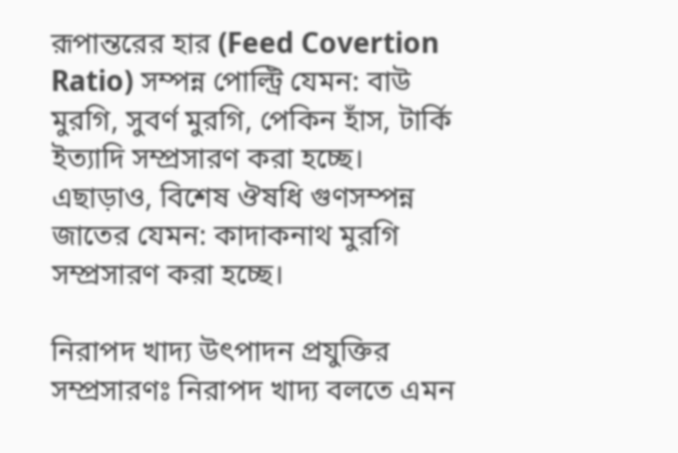রূপান্তরের হার (Feed Covertion Ratio) সম্পন্ন পোল্ট্রি যেমন: বাউ মুরগি, সুবর্ণ মুরগি, পেকিন হাঁস, টার্কি ইত্যাদি সম্প্রসারণ করা হচ্ছে। এছাড়াও, বিশেষ ঔষধি গুণসম্পন্ন জাতের যেমন: কাদাকনাথ মুরগি সম্প্রসারণ করা হচ্ছে।

নিরাপদ খাদ্য উৎপাদন প্রযুক্তির সম্প্রসারণঃ নিরাপদ খাদ্য বলতে এমন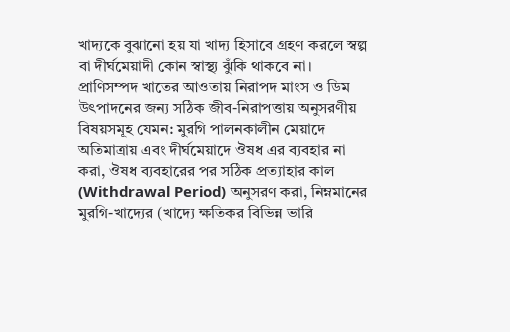খাদ্যকে বুঝানো হয় যা খাদ্য হিসাবে গ্রহণ করলে স্বল্প বা দীর্ঘমেয়াদী কোন স্বাস্থ্য ঝুঁকি থাকবে না। প্রাণিসম্পদ খাতের আওতায় নিরাপদ মাংস ও ডিম উৎপাদনের জন্য সঠিক জীব-নিরাপত্তায় অনুসরণীয় বিষয়সমূহ যেমন: মুরগি পালনকালীন মেয়াদে অতিমাত্রায় এবং দীর্ঘমেয়াদে ঔষধ এর ব্যবহার না করা, ঔষধ ব্যবহারের পর সঠিক প্রত্যাহার কাল (Withdrawal Period) অনুসরণ করা, নিম্নমানের মুরগি-খাদ্যের (খাদ্যে ক্ষতিকর বিভিন্ন ভারি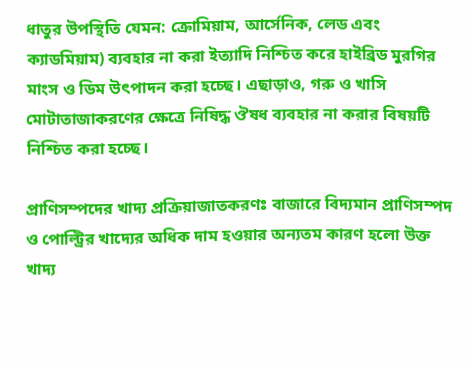ধাতুর উপস্থিতি যেমন: ক্রোমিয়াম, আর্সেনিক, লেড এবং ক্যাডমিয়াম) ব্যবহার না করা ইত্যাদি নিশ্চিত করে হাইব্রিড মুরগির মাংস ও ডিম উৎপাদন করা হচ্ছে। এছাড়াও, গরু ও খাসি মোটাতাজাকরণের ক্ষেত্রে নিষিদ্ধ ঔষধ ব্যবহার না করার বিষয়টি নিশ্চিত করা হচ্ছে।

প্রাণিসম্পদের খাদ্য প্রক্রিয়াজাতকরণঃ বাজারে বিদ্যমান প্রাণিসম্পদ ও পোল্ট্রির খাদ্যের অধিক দাম হওয়ার অন্যতম কারণ হলো উক্ত খাদ্য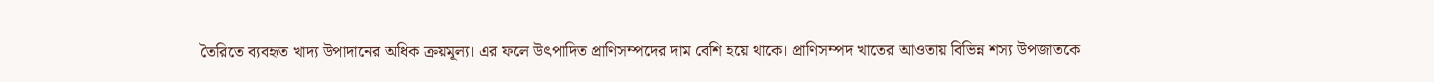তৈরিতে ব্যবহৃত খাদ্য উপাদানের অধিক ক্রয়মূল্য। এর ফলে উৎপাদিত প্রাণিসম্পদের দাম বেশি হয়ে থাকে। প্রাণিসম্পদ খাতের আওতায় বিভিন্ন শস্য উপজাতকে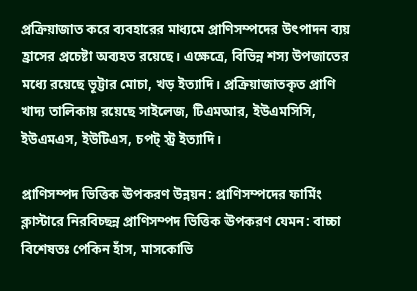প্রক্রিয়াজাত করে ব্যবহারের মাধ্যমে প্রাণিসম্পদের উৎপাদন ব্যয় হ্রাসের প্রচেষ্টা অব্যহত রয়েছে। এক্ষেত্রে, বিভিন্ন শস্য উপজাতের মধ্যে রয়েছে ভূট্টার মোচা, খড় ইত্যাদি। প্রক্রিয়াজাতকৃত প্রাণি খাদ্য তালিকায় রয়েছে সাইলেজ, টিএমআর, ইউএমসিসি, ইউএমএস, ইউটিএস, চপট্ স্ট্র ইত্যাদি।

প্রাণিসম্পদ ভিত্তিক ঊপকরণ উন্নয়ন: প্রাণিসম্পদের ফার্মিং ক্লাস্টারে নিরবিচ্ছন্ন প্রাণিসম্পদ ভিত্তিক ঊপকরণ যেমন: বাচ্চা বিশেষতঃ পেকিন হাঁস, মাসকোভি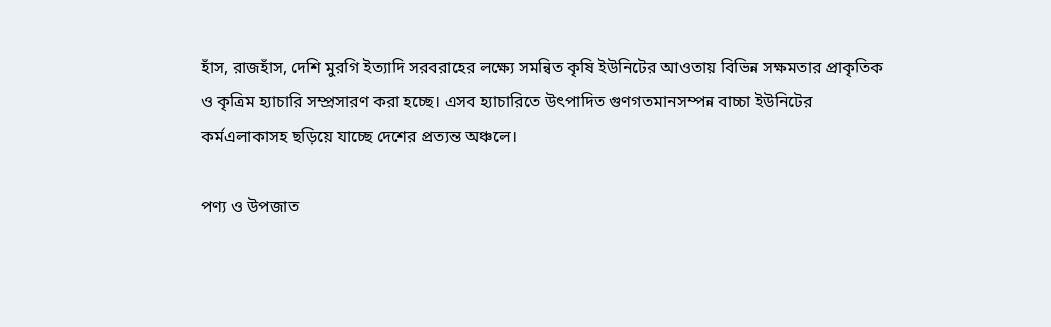হাঁস, রাজহাঁস, দেশি মুরগি ইত্যাদি সরবরাহের লক্ষ্যে সমন্বিত কৃষি ইউনিটের আওতায় বিভিন্ন সক্ষমতার প্রাকৃতিক ও কৃত্রিম হ্যাচারি সম্প্রসারণ করা হচ্ছে। এসব হ্যাচারিতে উৎপাদিত গুণগতমানসম্পন্ন বাচ্চা ইউনিটের কর্মএলাকাসহ ছড়িয়ে যাচ্ছে দেশের প্রত্যন্ত অঞ্চলে।

পণ্য ও উপজাত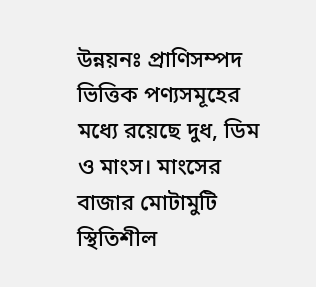উন্নয়নঃ প্রাণিসম্পদ ভিত্তিক পণ্যসমূহের মধ্যে রয়েছে দুধ, ডিম ও মাংস। মাংসের বাজার মোটামুটি স্থিতিশীল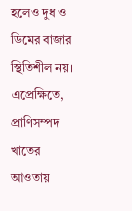হলেও দুধ ও ডিমের বাজার স্থিতিশীল নয়। এপ্রেক্ষিতে, প্রাণিসম্পদ খাতের আওতায়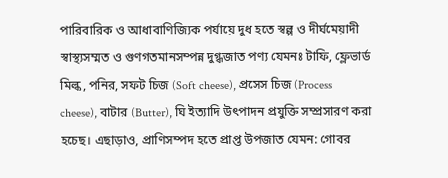পারিবারিক ও আধাবাণিজ্যিক পর্যায়ে দুধ হতে স্বল্প ও দীর্ঘমেয়াদী স্বাস্থ্যসম্মত ও গুণগতমানসম্পন্ন দুগ্ধজাত পণ্য যেমনঃ টাফি, ফ্লেভার্ড মিল্ক, পনির, সফট চিজ (Soft cheese), প্রসেস চিজ (Process cheese), বাটার (Butter), ঘি ইত্যাদি উৎপাদন প্রযুক্তি সম্প্রসারণ করা হচেছ। এছাড়াও, প্রাণিসম্পদ হতে প্রাপ্ত উপজাত যেমন: গোবর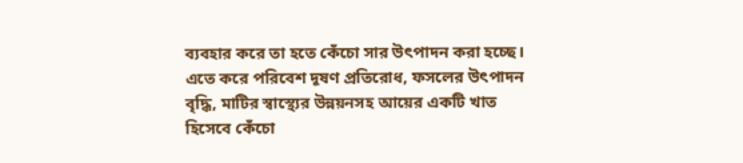ব্যবহার করে তা হতে কেঁচো সার উৎপাদন করা হচ্ছে। এতে করে পরিবেশ দূষণ প্রতিরোধ, ফসলের উৎপাদন বৃদ্ধি, মাটির স্বাস্থ্যের উন্নয়নসহ আয়ের একটি খাত হিসেবে কেঁচো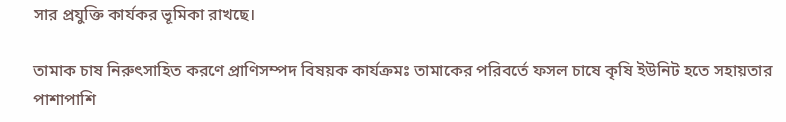সার প্রযুক্তি কার্যকর ভূমিকা রাখছে।

তামাক চাষ নিরুৎসাহিত করণে প্রাণিসম্পদ বিষয়ক কার্যক্রমঃ তামাকের পরিবর্তে ফসল চাষে কৃষি ইউনিট হতে সহায়তার পাশাপাশি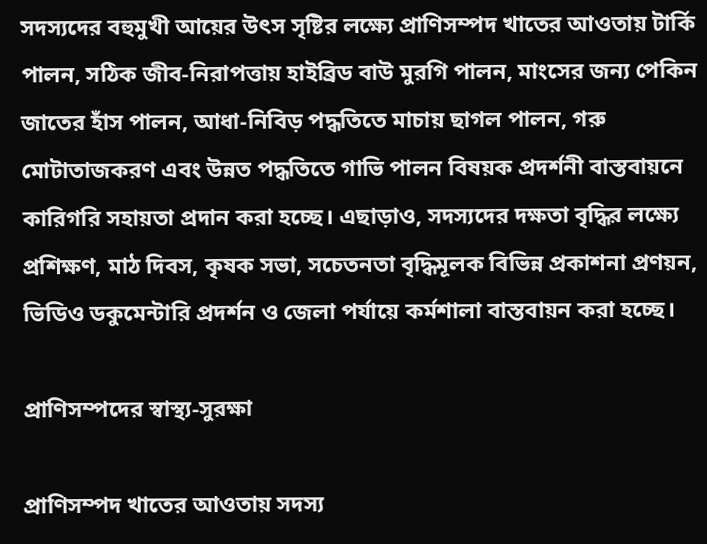সদস্যদের বহুমুখী আয়ের উৎস সৃষ্টির লক্ষ্যে প্রাণিসম্পদ খাতের আওতায় টার্কি পালন, সঠিক জীব-নিরাপত্তায় হাইব্রিড বাউ মুরগি পালন, মাংসের জন্য পেকিন জাতের হাঁস পালন, আধা-নিবিড় পদ্ধতিতে মাচায় ছাগল পালন, গরু মোটাতাজকরণ এবং উন্নত পদ্ধতিতে গাভি পালন বিষয়ক প্রদর্শনী বাস্তবায়নে কারিগরি সহায়তা প্রদান করা হচ্ছে। এছাড়াও, সদস্যদের দক্ষতা বৃদ্ধির লক্ষ্যে প্রশিক্ষণ, মাঠ দিবস, কৃষক সভা, সচেতনতা বৃদ্ধিমূলক বিভিন্ন প্রকাশনা প্রণয়ন, ভিডিও ডকুমেন্টারি প্রদর্শন ও জেলা পর্যায়ে কর্মশালা বাস্তবায়ন করা হচ্ছে।

প্রাণিসম্পদের স্বাস্থ্য-সুরক্ষা

প্রাণিসম্পদ খাতের আওতায় সদস্য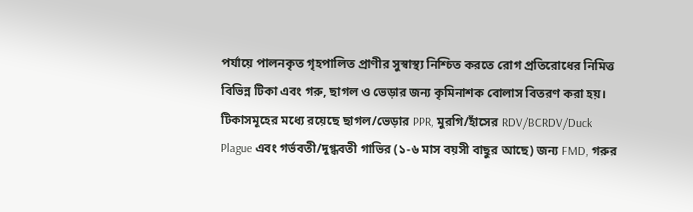পর্যায়ে পালনকৃত গৃহপালিত প্রাণীর সুস্বাস্থ্য নিশ্চিত করতে রোগ প্রতিরোধের নিমিত্ত বিভিন্ন টিকা এবং গরু, ছাগল ও ভেড়ার জন্য কৃমিনাশক বোলাস বিতরণ করা হয়। টিকাসমূহের মধ্যে রয়েছে ছাগল/ভেড়ার PPR, মুরগি/হাঁসের RDV/BCRDV/Duck Plague এবং গর্ভবতী/দুগ্ধবতী গাভির (১-৬ মাস বয়সী বাছুর আছে) জন্য FMD, গরুর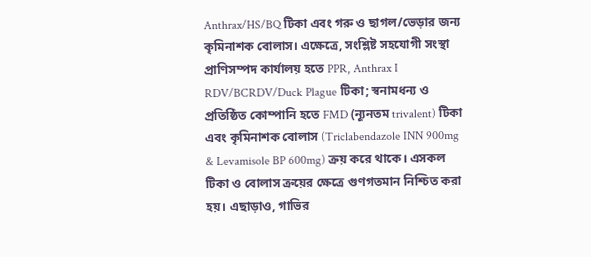Anthrax/HS/BQ টিকা এবং গরু ও ছাগল/ভেড়ার জন্য কৃমিনাশক বোলাস। এক্ষেত্রে, সংশ্লিষ্ট সহযোগী সংস্থা প্রাণিসম্পদ কার্যালয় হতে PPR, Anthrax I RDV/BCRDV/Duck Plague টিকা; স্বনামধন্য ও প্রতিষ্ঠিত কোম্পানি হতে FMD (ন্যূনতম trivalent) টিকা এবং কৃমিনাশক বোলাস (Triclabendazole INN 900mg & Levamisole BP 600mg) ক্রয় করে থাকে। এসকল টিকা ও বোলাস ক্রয়ের ক্ষেত্রে গুণগতমান নিশ্চিত করা হয়। এছাড়াও, গাভির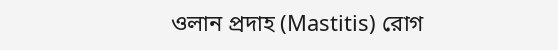ওলান প্রদাহ (Mastitis) রোগ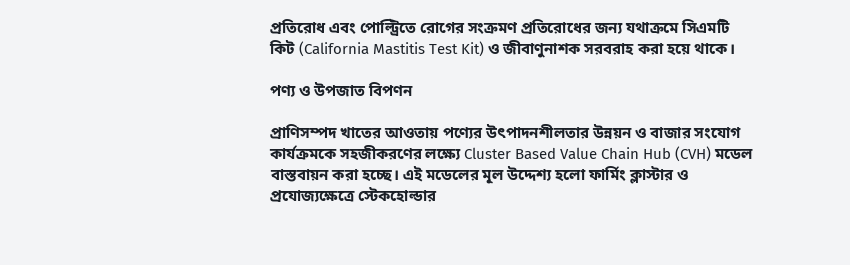প্রতিরোধ এবং পোল্ট্রিতে রোগের সংক্রমণ প্রতিরোধের জন্য যথাক্রমে সিএমটি কিট (California Mastitis Test Kit) ও জীবাণুনাশক সরবরাহ করা হয়ে থাকে।

পণ্য ও উপজাত বিপণন

প্রাণিসম্পদ খাতের আওতায় পণ্যের উৎপাদনশীলতার উন্নয়ন ও বাজার সংযোগ কার্যক্রমকে সহজীকরণের লক্ষ্যে Cluster Based Value Chain Hub (CVH) মডেল বাস্তবায়ন করা হচ্ছে। এই মডেলের মূল উদ্দেশ্য হলো ফার্মিং ক্লাস্টার ও প্রযোজ্যক্ষেত্রে স্টেকহোল্ডার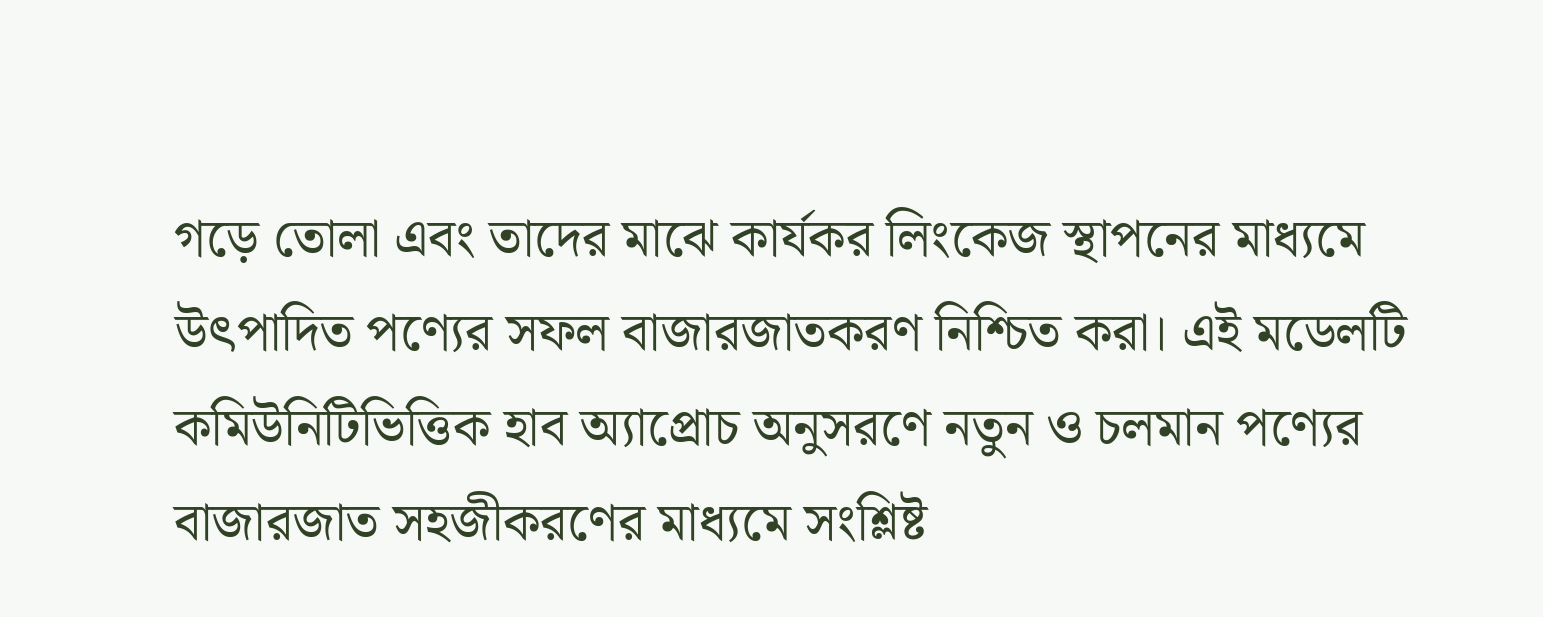গড়ে তোলা এবং তাদের মাঝে কার্যকর লিংকেজ স্থাপনের মাধ্যমে উৎপাদিত পণ্যের সফল বাজারজাতকরণ নিশ্চিত করা। এই মডেলটি কমিউনিটিভিত্তিক হাব অ্যাপ্রোচ অনুসরণে নতুন ও চলমান পণ্যের বাজারজাত সহজীকরণের মাধ্যমে সংশ্লিষ্ট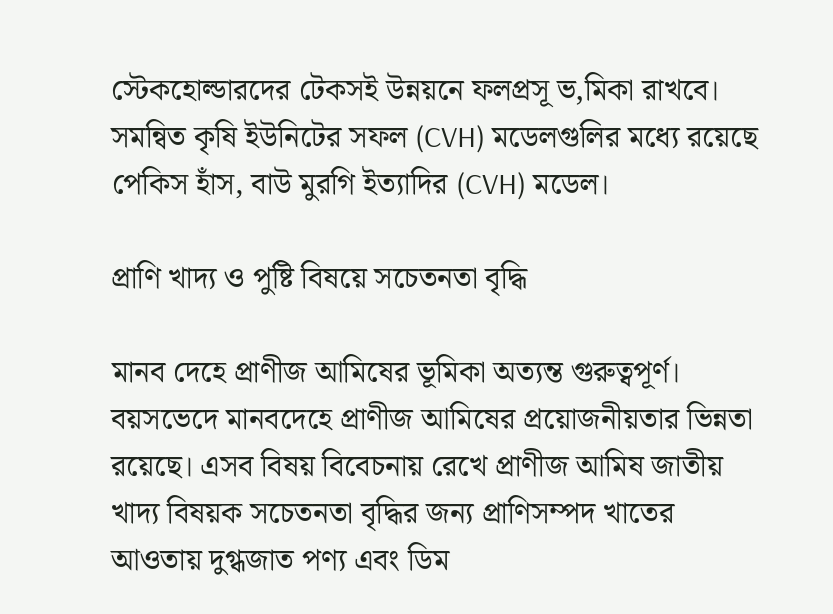স্টেকহোল্ডারদের টেকসই উন্নয়নে ফলপ্রসূ ভ‚মিকা রাখবে। সমন্বিত কৃষি ইউনিটের সফল (CVH) মডেলগুলির মধ্যে রয়েছে পেকিস হাঁস, বাউ মুরগি ইত্যাদির (CVH) মডেল।

প্রাণি খাদ্য ও পুষ্টি বিষয়ে সচেতনতা বৃদ্ধি

মানব দেহে প্রাণীজ আমিষের ভূমিকা অত্যন্ত গুরুত্বপূর্ণ। বয়সভেদে মানবদেহে প্রাণীজ আমিষের প্রয়োজনীয়তার ভিন্নতা রয়েছে। এসব বিষয় বিবেচনায় রেখে প্রাণীজ আমিষ জাতীয় খাদ্য বিষয়ক সচেতনতা বৃদ্ধির জন্য প্রাণিসম্পদ খাতের আওতায় দুগ্ধজাত পণ্য এবং ডিম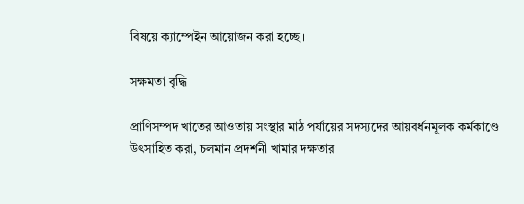বিষয়ে ক্যাম্পেইন আয়োজন করা হচ্ছে।

সক্ষমতা বৃদ্ধি

প্রাণিসম্পদ খাতের আওতায় সংস্থার মাঠ পর্যায়ের সদস্যদের আয়বর্ধনমূলক কর্মকাণ্ডে উৎসাহিত করা, চলমান প্রদর্শনী খামার দক্ষতার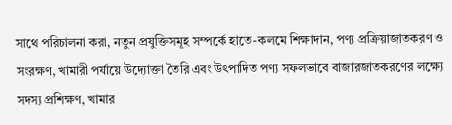সাথে পরিচালনা করা, নতুন প্রযুক্তিসমূহ সম্পর্কে হাতে-কলমে শিক্ষাদান, পণ্য প্রক্রিয়াজাতকরণ ও সংরক্ষণ, খামারী পর্যায়ে উদ্যোক্তা তৈরি এবং উৎপাদিত পণ্য সফলভাবে বাজারজাতকরণের লক্ষ্যে সদস্য প্রশিক্ষণ, খামার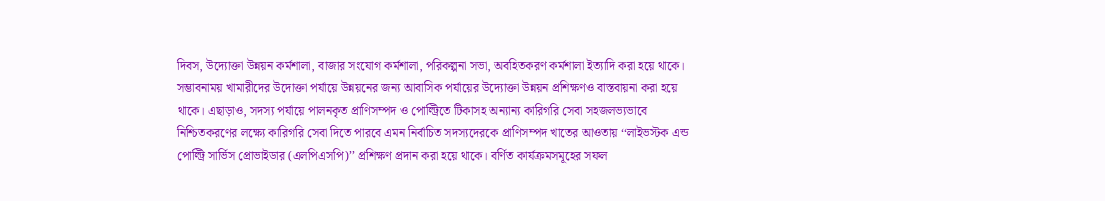দিবস, উদ্যোক্তা উন্নয়ন কর্মশালা, বাজার সংযোগ কর্মশালা, পরিকল্পনা সভা, অবহিতকরণ কর্মশালা ইত্যাদি করা হয়ে থাকে। সম্ভাবনাময় খামারীদের উদোক্তা পর্যায়ে উন্নয়নের জন্য আবাসিক পর্যায়ের উদ্যোক্তা উন্নয়ন প্রশিক্ষণও বাস্তবায়না করা হয়ে থাকে। এছাড়াও, সদস্য পর্যায়ে পালনকৃত প্রাণিসম্পদ ও পোল্ট্রিতে টিকাসহ অন্যান্য কারিগরি সেবা সহজলভ্যভাবে নিশ্চিতকরণের লক্ষ্যে কারিগরি সেবা দিতে পারবে এমন নির্বাচিত সদস্যদেরকে প্রাণিসম্পদ খাতের আওতায় ‘‘লাইভস্টক এন্ড পোল্ট্রি সার্ভিস প্রোভাইডার (এলপিএসপি)’’ প্রশিক্ষণ প্রদান করা হয়ে থাকে। বর্ণিত কার্যক্রমসমূহের সফল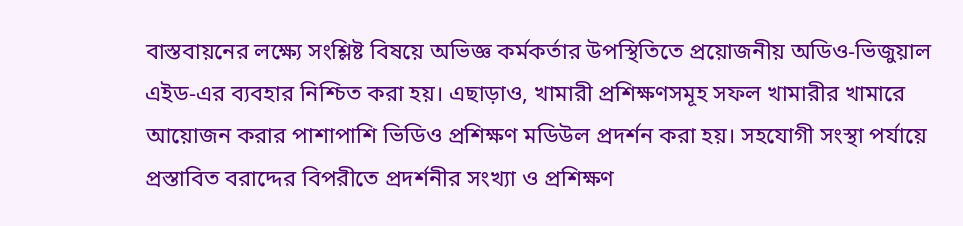বাস্তবায়নের লক্ষ্যে সংশ্লিষ্ট বিষয়ে অভিজ্ঞ কর্মকর্তার উপস্থিতিতে প্রয়োজনীয় অডিও-ভিজুয়াল এইড-এর ব্যবহার নিশ্চিত করা হয়। এছাড়াও, খামারী প্রশিক্ষণসমূহ সফল খামারীর খামারে আয়োজন করার পাশাপাশি ভিডিও প্রশিক্ষণ মডিউল প্রদর্শন করা হয়। সহযোগী সংস্থা পর্যায়ে প্রস্তাবিত বরাদ্দের বিপরীতে প্রদর্শনীর সংখ্যা ও প্রশিক্ষণ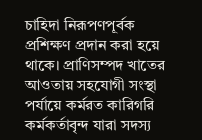চাহিদা নিরূপণপূর্বক প্রশিক্ষণ প্রদান করা হয়ে থাকে। প্রাণিসম্পদ খাতের আওতায় সহযোগী সংস্থা পর্যায়ে কর্মরত কারিগরি কর্মকর্তাবৃন্দ যারা সদস্য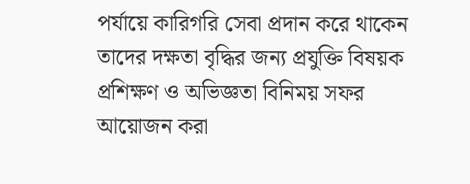পর্যায়ে কারিগরি সেবা প্রদান করে থাকেন তাদের দক্ষতা বৃদ্ধির জন্য প্রযুক্তি বিষয়ক প্রশিক্ষণ ও অভিজ্ঞতা বিনিময় সফর আয়োজন করা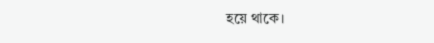হয়ে থাকে।